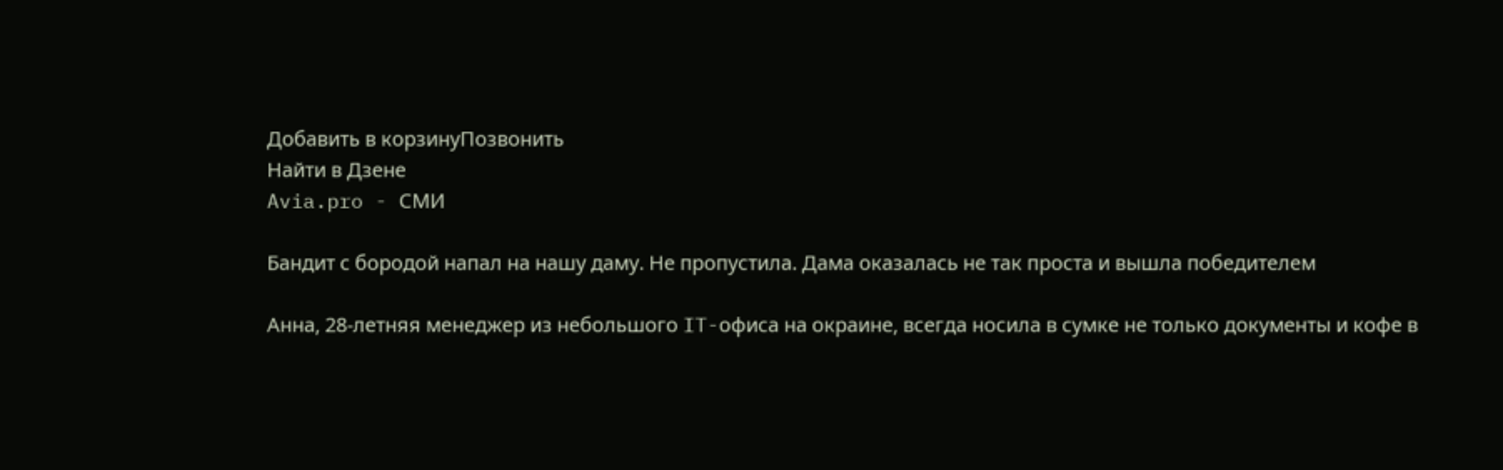Добавить в корзинуПозвонить
Найти в Дзене
Avia.pro - СМИ

Бандит с бородой напал на нашу даму. Не пропустила. Дама оказалась не так проста и вышла победителем

Анна, 28-летняя менеджер из небольшого IT-офиса на окраине, всегда носила в сумке не только документы и кофе в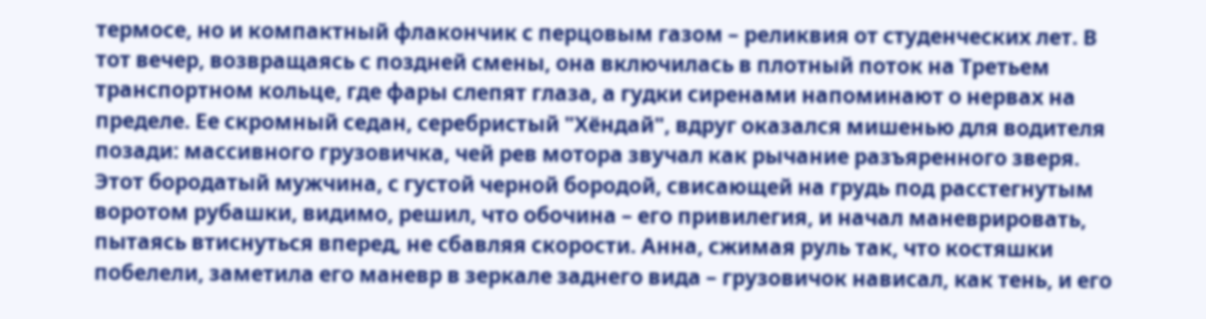термосе, но и компактный флакончик с перцовым газом – реликвия от студенческих лет. В тот вечер, возвращаясь с поздней смены, она включилась в плотный поток на Третьем транспортном кольце, где фары слепят глаза, а гудки сиренами напоминают о нервах на пределе. Ее скромный седан, серебристый "Хёндай", вдруг оказался мишенью для водителя позади: массивного грузовичка, чей рев мотора звучал как рычание разъяренного зверя. Этот бородатый мужчина, с густой черной бородой, свисающей на грудь под расстегнутым воротом рубашки, видимо, решил, что обочина – его привилегия, и начал маневрировать, пытаясь втиснуться вперед, не сбавляя скорости. Анна, сжимая руль так, что костяшки побелели, заметила его маневр в зеркале заднего вида – грузовичок нависал, как тень, и его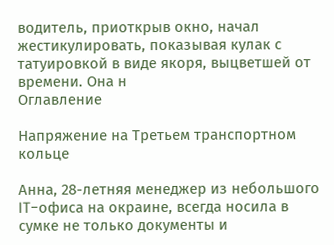водитель, приоткрыв окно, начал жестикулировать, показывая кулак с татуировкой в виде якоря, выцветшей от времени. Она н
Оглавление

Напряжение на Третьем транспортном кольце

Анна, 28-летняя менеджер из небольшого IT-офиса на окраине, всегда носила в сумке не только документы и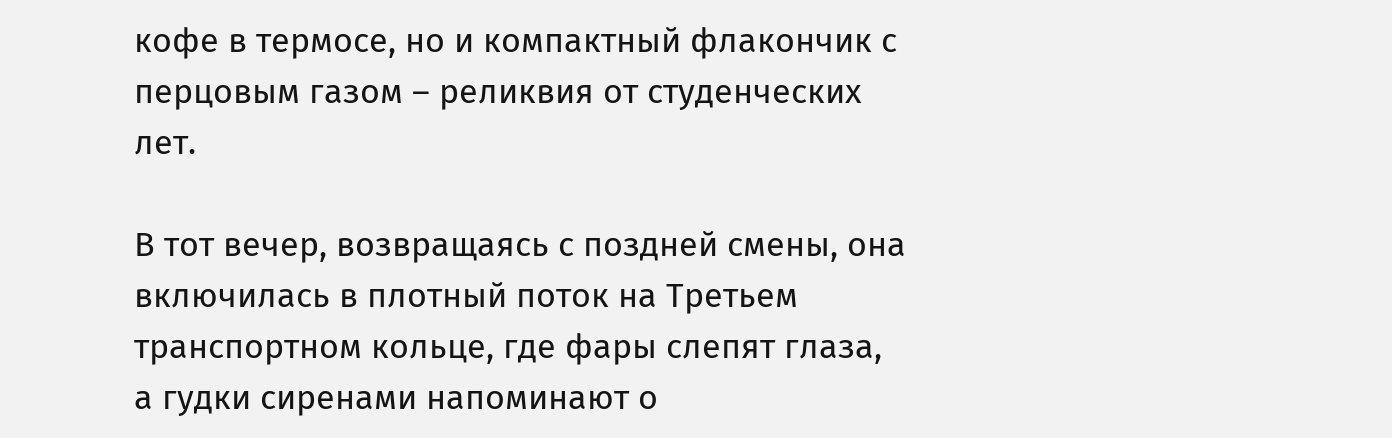кофе в термосе, но и компактный флакончик с перцовым газом – реликвия от студенческих лет.

В тот вечер, возвращаясь с поздней смены, она включилась в плотный поток на Третьем транспортном кольце, где фары слепят глаза, а гудки сиренами напоминают о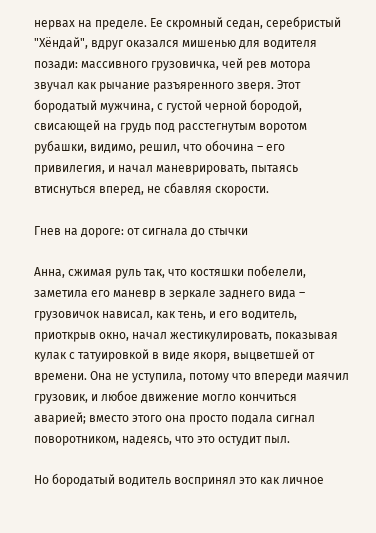нервах на пределе. Ее скромный седан, серебристый "Хёндай", вдруг оказался мишенью для водителя позади: массивного грузовичка, чей рев мотора звучал как рычание разъяренного зверя. Этот бородатый мужчина, с густой черной бородой, свисающей на грудь под расстегнутым воротом рубашки, видимо, решил, что обочина – его привилегия, и начал маневрировать, пытаясь втиснуться вперед, не сбавляя скорости.

Гнев на дороге: от сигнала до стычки

Анна, сжимая руль так, что костяшки побелели, заметила его маневр в зеркале заднего вида – грузовичок нависал, как тень, и его водитель, приоткрыв окно, начал жестикулировать, показывая кулак с татуировкой в виде якоря, выцветшей от времени. Она не уступила, потому что впереди маячил грузовик, и любое движение могло кончиться аварией; вместо этого она просто подала сигнал поворотником, надеясь, что это остудит пыл.

Но бородатый водитель воспринял это как личное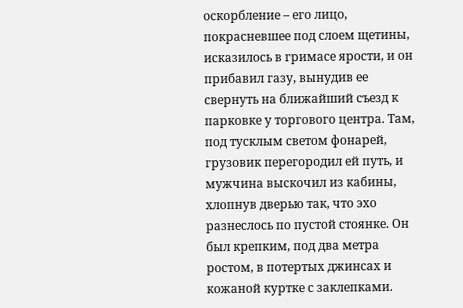оскорбление – его лицо, покрасневшее под слоем щетины, исказилось в гримасе ярости, и он прибавил газу, вынудив ее свернуть на ближайший съезд к парковке у торгового центра. Там, под тусклым светом фонарей, грузовик перегородил ей путь, и мужчина выскочил из кабины, хлопнув дверью так, что эхо разнеслось по пустой стоянке. Он был крепким, под два метра ростом, в потертых джинсах и кожаной куртке с заклепками.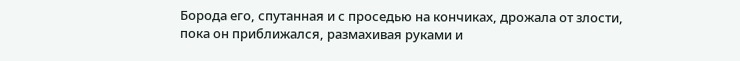Борода его, спутанная и с проседью на кончиках, дрожала от злости, пока он приближался, размахивая руками и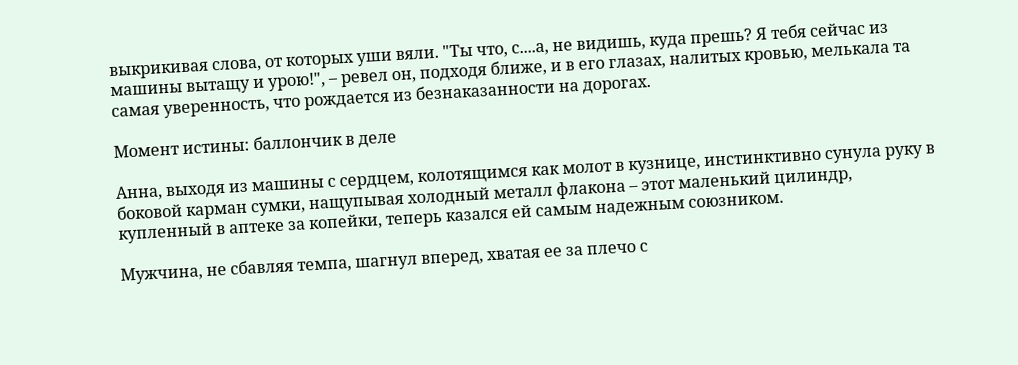выкрикивая слова, от которых уши вяли. "Ты что, с....а, не видишь, куда прешь? Я тебя сейчас из машины вытащу и урою!", – ревел он, подходя ближе, и в его глазах, налитых кровью, мелькала та самая уверенность, что рождается из безнаказанности на дорогах.

Момент истины: баллончик в деле

Анна, выходя из машины с сердцем, колотящимся как молот в кузнице, инстинктивно сунула руку в боковой карман сумки, нащупывая холодный металл флакона – этот маленький цилиндр, купленный в аптеке за копейки, теперь казался ей самым надежным союзником.

Мужчина, не сбавляя темпа, шагнул вперед, хватая ее за плечо с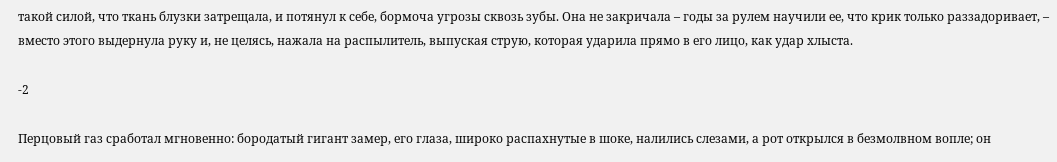такой силой, что ткань блузки затрещала, и потянул к себе, бормоча угрозы сквозь зубы. Она не закричала – годы за рулем научили ее, что крик только раззадоривает, – вместо этого выдернула руку и, не целясь, нажала на распылитель, выпуская струю, которая ударила прямо в его лицо, как удар хлыста.

-2

Перцовый газ сработал мгновенно: бородатый гигант замер, его глаза, широко распахнутые в шоке, налились слезами, а рот открылся в безмолвном вопле; он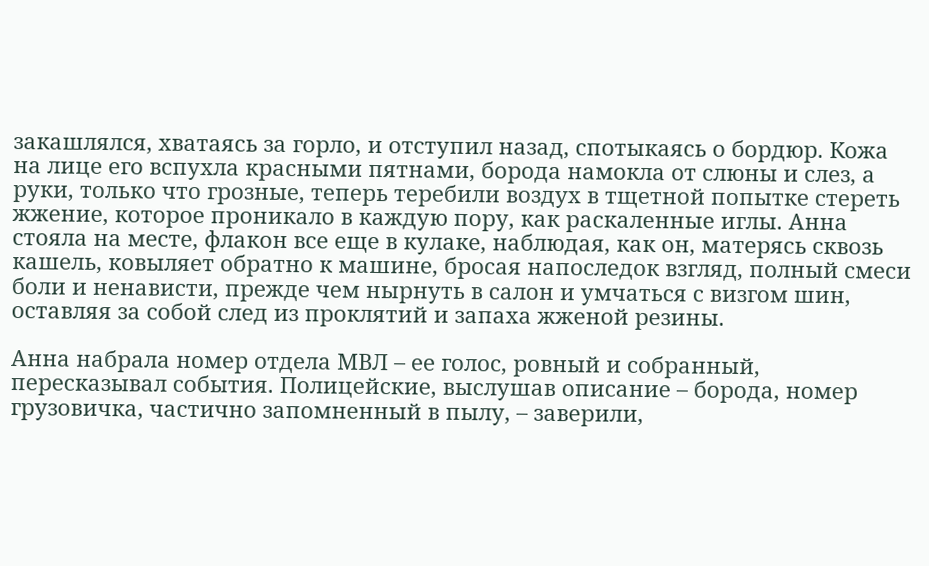закашлялся, хватаясь за горло, и отступил назад, спотыкаясь о бордюр. Кожа на лице его вспухла красными пятнами, борода намокла от слюны и слез, а руки, только что грозные, теперь теребили воздух в тщетной попытке стереть жжение, которое проникало в каждую пору, как раскаленные иглы. Анна стояла на месте, флакон все еще в кулаке, наблюдая, как он, матерясь сквозь кашель, ковыляет обратно к машине, бросая напоследок взгляд, полный смеси боли и ненависти, прежде чем нырнуть в салон и умчаться с визгом шин, оставляя за собой след из проклятий и запаха жженой резины.

Анна набрала номер отдела МВЛ – ее голос, ровный и собранный, пересказывал события. Полицейские, выслушав описание – борода, номер грузовичка, частично запомненный в пылу, – заверили,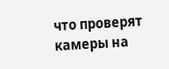что проверят камеры на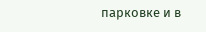парковке и в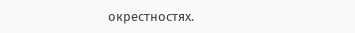окрестностях.